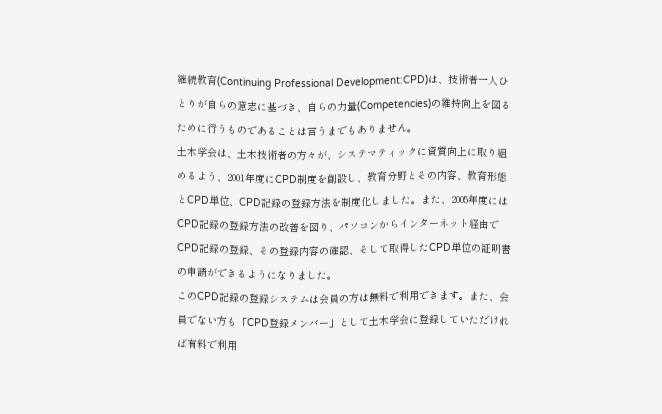継続教育(Continuing Professional Development:CPD)は、技術者一人ひとりが自らの意志に基づき、自らの力量(Competencies)の維持向上を図るために行うものであることは言うまでもありません。
土木学会は、土木技術者の方々が、システマティックに資質向上に取り組めるよう、2001年度にCPD制度を創設し、教育分野とその内容、教育形態とCPD単位、CPD記録の登録方法を制度化しました。また、2005年度にはCPD記録の登録方法の改善を図り、パソコンからインターネット経由でCPD記録の登録、その登録内容の確認、そして取得したCPD単位の証明書の申請ができるようになりました。
このCPD記録の登録システムは会員の方は無料で利用できます。また、会員でない方も「CPD登録メンバー」として土木学会に登録していただければ有料で利用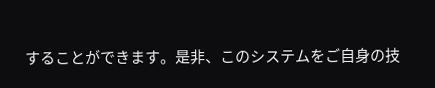することができます。是非、このシステムをご自身の技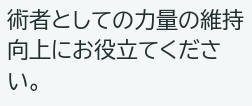術者としての力量の維持向上にお役立てください。